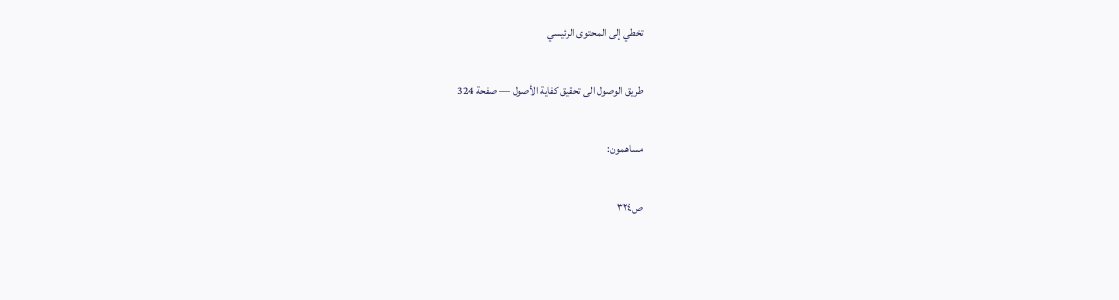تخطي إلى المحتوى الرئيسي

طريق الوصول الى تحقيق كفاية الأصول — صفحة 324

مساهمون:

ص٣٢٤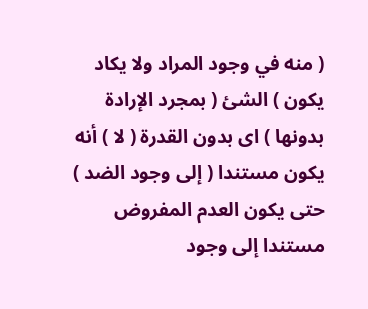( منه في وجود المراد ولا يكاد يكون ) الشئ ( بمجرد الإرادة بدونها ) اى بدون القدرة ( لا ) أنه يكون مستندا ( إلى وجود الضد ) حتى يكون العدم المفروض مستندا إلى وجود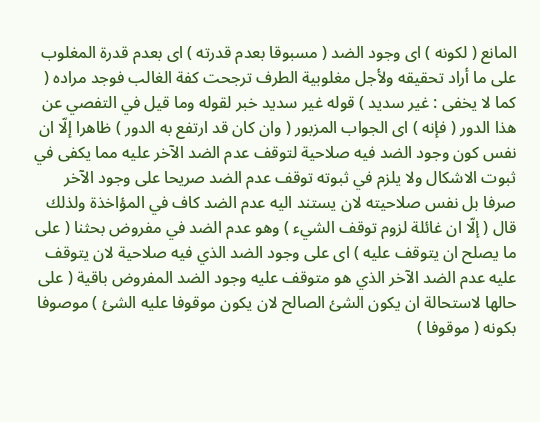المانع ( لكونه ) اى وجود الضد ( مسبوقا بعدم قدرته ) اى بعدم قدرة المغلوب على ما أراد تحقيقه ولأجل مغلوبية الطرف ترجحت كفة الغالب فوجد مراده ( كما لا يخفى : غير سديد ) قوله غير سديد خبر لقوله وما قيل في التفصي عن هذا الدور ( فإنه ) اى الجواب المزبور ( وان كان قد ارتفع به الدور ) ظاهرا إلّا ان نفس كون وجود الضد فيه صلاحية لتوقف عدم الضد الآخر عليه مما يكفى في ثبوت الاشكال ولا يلزم في ثبوته توقف عدم الضد صريحا على وجود الآخر صرفا بل نفس صلاحيته لان يستند اليه عدم الضد كاف في المؤاخذة ولذلك قال ( إلّا ان غائلة لزوم توقف الشيء ) وهو عدم الضد في مفروض بحثنا ( على ما يصلح ان يتوقف عليه ) اى على وجود الضد الذي فيه صلاحية لان يتوقف عليه عدم الضد الآخر الذي هو متوقف عليه وجود الضد المفروض باقية ( على حالها لاستحالة ان يكون الشئ الصالح لان يكون موقوفا عليه الشئ ) موصوفا بكونه ( موقوفا )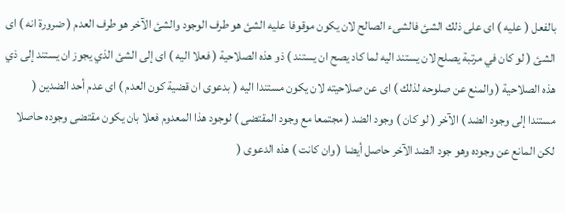بالفعل ( عليه ) اى على ذلك الشئ فالشىء الصالح لان يكون موقوفا عليه الشئ هو طرف الوجود والشئ الآخر هو طرف العدم ( ضرورة انه ) اى الشئ ( لو كان في مرتبة يصلح لان يستند اليه لما كاد يصح ان يستند ) ذو هذه الصلاحية ( فعلا اليه ) اى إلى الشئ الذي يجوز ان يستند إلى ذي هذه الصلاحية ( والمنع عن صلوحه لذلك ) اى عن صلاحيته لان يكون مستندا اليه ( بدعوى ان قضية كون العدم ) اى عدم أحد الضدين ( مستندا إلى وجود الضد ) الآخر ( لو كان ) وجود الضد ( مجتمعا مع وجود المقتضى ) لوجود هذا المعدوم فعلا بان يكون مقتضى وجوده حاصلا لكن المانع عن وجوده وهو جود الضد الآخر حاصل أيضا ( وان كانت ) هذه الدعوى (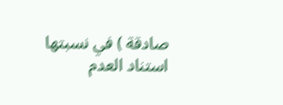صادقة ) في نسبتها استناد العدم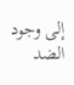إلى وجود الضد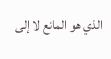الذي هو المانع لا إلى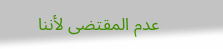عدم المقتضى لأننا